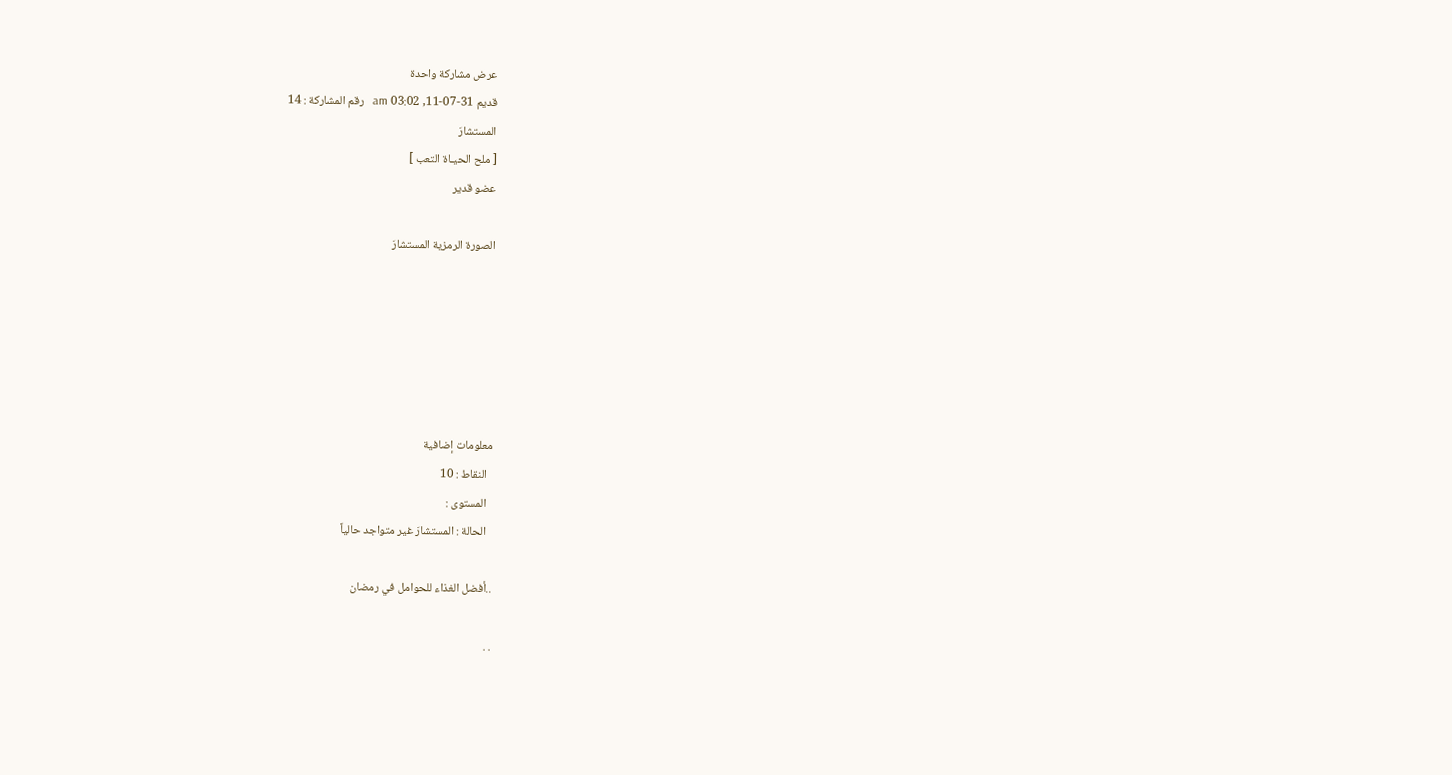عرض مشاركة واحدة
قديم 31-07-11, 03:02 am   رقم المشاركة : 14
المستشارَ
[ ملح الحيـاة التعب ]
عضو قدير

الصورة الرمزية المستشارَ






معلومات إضافية
  النقاط : 10
  المستوى :
  الحالة : المستشارَ غير متواجد حالياً

..أفضل الغذاء للحوامل في رمضان

. .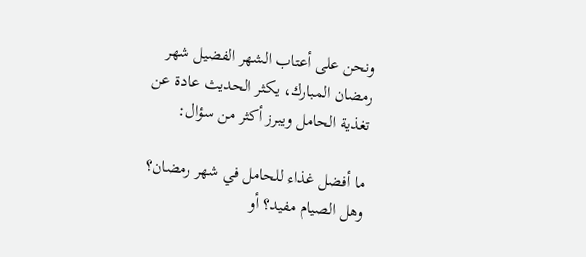ونحن على أعتاب الشهر الفضيل شهر رمضان المبارك، يكثر الحديث عادة عن تغذية الحامل ويبرز أكثر من سؤال:

ما أفضل غذاء للحامل في شهر رمضان؟ وهل الصيام مفيد؟ أو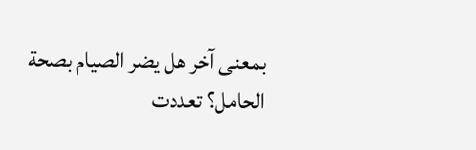بمعنى آخر هل يضر الصيام بصحة الحامل؟ تعددت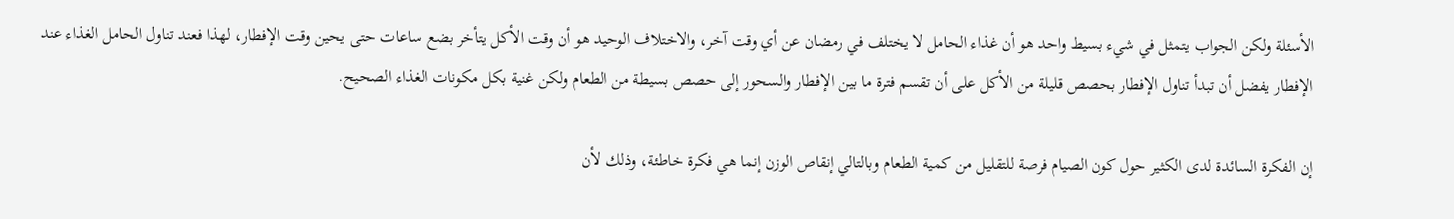الأسئلة ولكن الجواب يتمثل في شيء بسيط واحد هو أن غذاء الحامل لا يختلف في رمضان عن أي وقت آخر، والاختلاف الوحيد هو أن وقت الأكل يتأخر بضع ساعات حتى يحين وقت الإفطار، لهذا فعند تناول الحامل الغذاء عند الإفطار يفضل أن تبدأ تناول الإفطار بحصص قليلة من الأكل على أن تقسم فترة ما بين الإفطار والسحور إلى حصص بسيطة من الطعام ولكن غنية بكل مكونات الغذاء الصحيح.

إن الفكرة السائدة لدى الكثير حول كون الصيام فرصة للتقليل من كمية الطعام وبالتالي إنقاص الوزن إنما هي فكرة خاطئة، وذلك لأن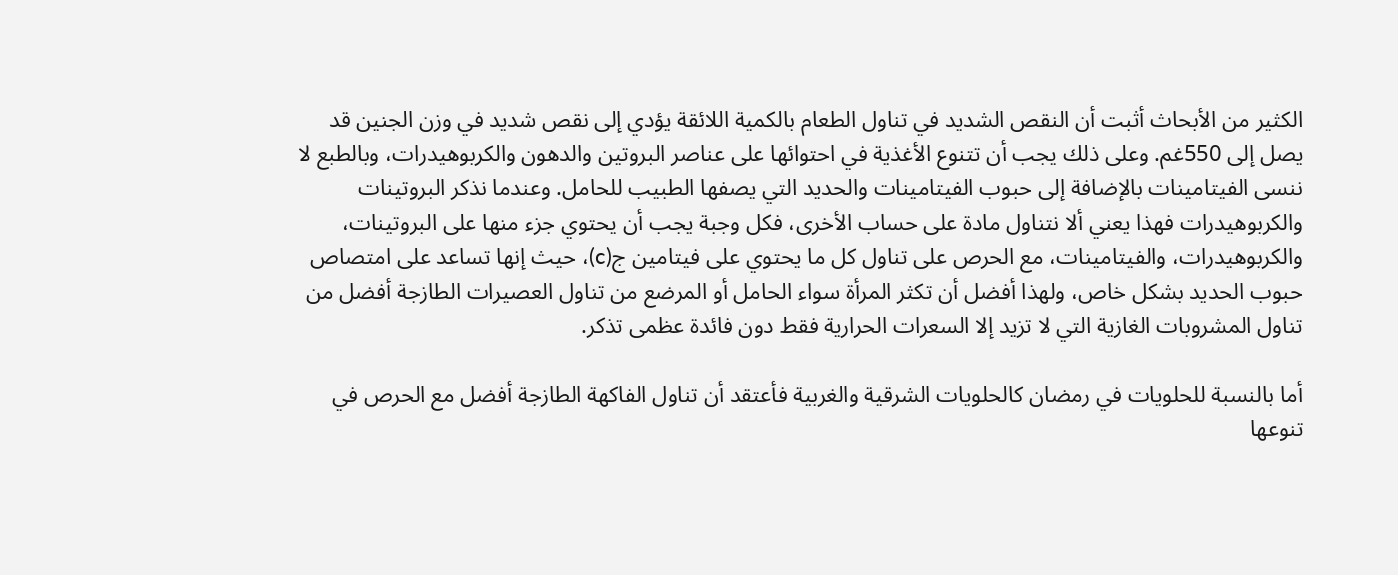الكثير من الأبحاث أثبت أن النقص الشديد في تناول الطعام بالكمية اللائقة يؤدي إلى نقص شديد في وزن الجنين قد يصل إلى 550غم. وعلى ذلك يجب أن تتنوع الأغذية في احتوائها على عناصر البروتين والدهون والكربوهيدرات، وبالطبع لا ننسى الفيتامينات بالإضافة إلى حبوب الفيتامينات والحديد التي يصفها الطبيب للحامل. وعندما نذكر البروتينات والكربوهيدرات فهذا يعني ألا نتناول مادة على حساب الأخرى، فكل وجبة يجب أن يحتوي جزء منها على البروتينات، والكربوهيدرات، والفيتامينات، مع الحرص على تناول كل ما يحتوي على فيتامين ج(c)، حيث إنها تساعد على امتصاص حبوب الحديد بشكل خاص، ولهذا أفضل أن تكثر المرأة سواء الحامل أو المرضع من تناول العصيرات الطازجة أفضل من تناول المشروبات الغازية التي لا تزيد إلا السعرات الحرارية فقط دون فائدة عظمى تذكر.

أما بالنسبة للحلويات في رمضان كالحلويات الشرقية والغربية فأعتقد أن تناول الفاكهة الطازجة أفضل مع الحرص في تنوعها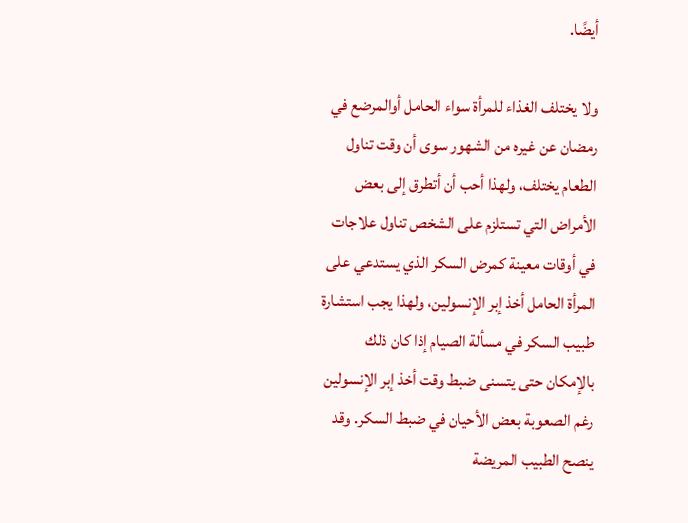أيضًا.

ولا يختلف الغذاء للمرأة سواء الحامل أوالمرضع في رمضان عن غيره من الشهور سوى أن وقت تناول الطعام يختلف، ولهذا أحب أن أتطرق إلى بعض الأمراض التي تستلزم على الشخص تناول علاجات في أوقات معينة كمرض السكر الذي يستدعي على المرأة الحامل أخذ إبر الإنسولين، ولهذا يجب استشارة طبيب السكر في مسألة الصيام إذا كان ذلك بالإمكان حتى يتسنى ضبط وقت أخذ إبر الإنسولين رغم الصعوبة بعض الأحيان في ضبط السكر. وقد ينصح الطبيب المريضة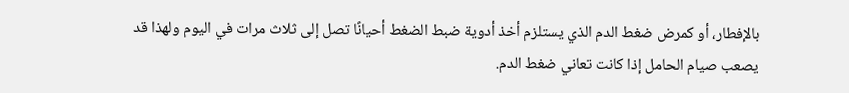بالإفطار، أو كمرض ضغط الدم الذي يستلزم أخذ أدوية ضبط الضغط أحيانًا تصل إلى ثلاث مرات في اليوم ولهذا قد يصعب صيام الحامل إذا كانت تعاني ضغط الدم.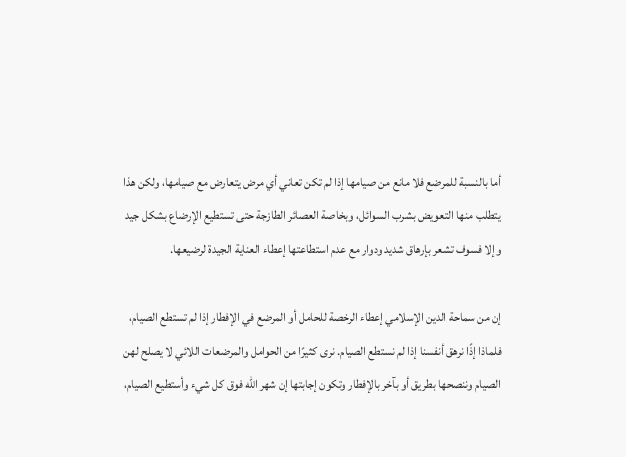أما بالنسبة للمرضع فلا مانع من صيامها إذا لم تكن تعاني أي مرض يتعارض مع صيامها، ولكن هذا يتطلب منها التعويض بشرب السوائل، وبخاصة العصائر الطازجة حتى تستطيع الإرضاع بشكل جيد وإلا فسوف تشعر بإرهاق شديد ودوار مع عدم استطاعتها إعطاء العناية الجيدة لرضيعها.

إن من سماحة الدين الإسلامي إعطاء الرخصة للحامل أو المرضع في الإفطار إذا لم تستطع الصيام، فلماذا إذًا نرهق أنفسنا إذا لم نستطع الصيام. نرى كثيرًا من الحوامل والمرضعات اللائي لا يصلح لهن الصيام وننصحها بطريق أو بآخر بالإفطار وتكون إجابتها إن شهر الله فوق كل شيء وأستطيع الصيام،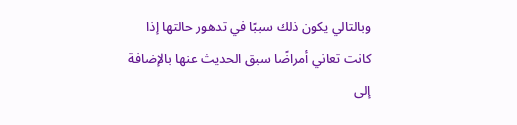وبالتالي يكون ذلك سببًا في تدهور حالتها إذا كانت تعاني أمراضًا سبق الحديث عنها بالإضافة إلى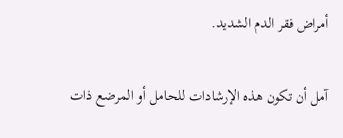أمراض فقر الدم الشديد.

آمل أن تكون هذه الإرشادات للحامل أو المرضع ذات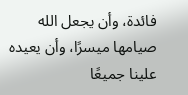فائدة، وأن يجعل الله صيامها ميسرًا، وأن يعيده علينا جميعًا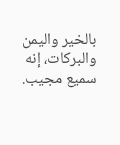بالخير واليمن والبركات، إنه سميع مجيب.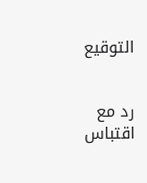التوقيع


رد مع اقتباس